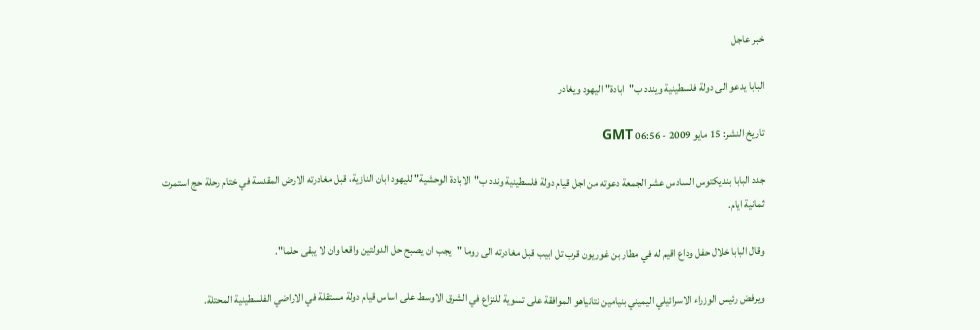خبر عاجل

البابا يدعو الى دولة فلسطينية ويندد ب"ابادة" اليهود ويغادر

تاريخ النشر: 15 مايو 2009 - 06:56 GMT

جدد البابا بنديكتوس السادس عشر الجمعة دعوته من اجل قيام دولة فلسطينية وندد ب"الابادة الوحشية" لليهود ابان النازية، قبل مغادرته الارض المقدسة في ختام رحلة حج استمرت ثمانية ايام.

وقال البابا خلال حفل وداع اقيم له في مطار بن غوريون قرب تل ابيب قبل مغادرته الى روما "يجب ان يصبح حل الدولتين واقعا وان لا يبقى حلما".

ويرفض رئيس الوزراء الاسرائيلي اليميني بنيامين نتانياهو الموافقة على تسوية للنزاع في الشرق الاوسط على اساس قيام دولة مستقلة في الاراضي الفلسطينية المحتلة.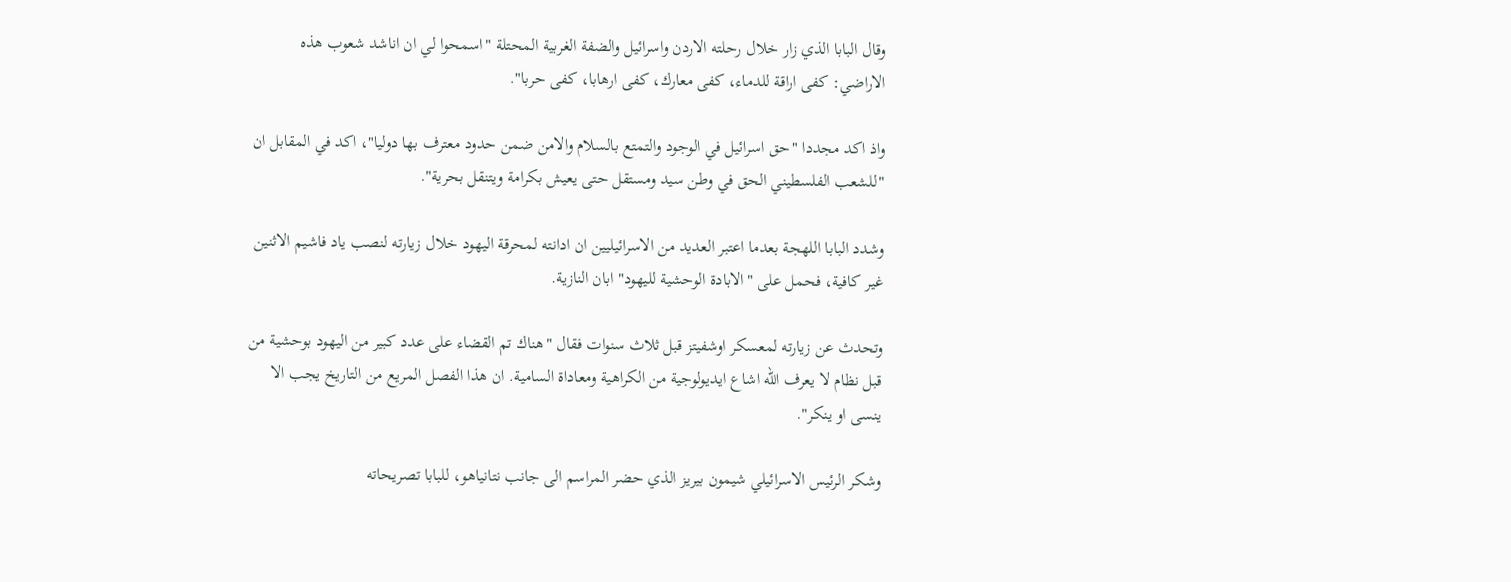وقال البابا الذي زار خلال رحلته الاردن واسرائيل والضفة الغربية المحتلة "اسمحوا لي ان اناشد شعوب هذه الاراضي: كفى اراقة للدماء، كفى معارك، كفى ارهابا، كفى حربا".

واذ اكد مجددا "حق اسرائيل في الوجود والتمتع بالسلام والامن ضمن حدود معترف بها دوليا"، اكد في المقابل ان "للشعب الفلسطيني الحق في وطن سيد ومستقل حتى يعيش بكرامة ويتنقل بحرية".

وشدد البابا اللهجة بعدما اعتبر العديد من الاسرائيليين ان ادانته لمحرقة اليهود خلال زيارته لنصب ياد فاشيم الاثنين غير كافية، فحمل على "الابادة الوحشية لليهود" ابان النازية.

وتحدث عن زيارته لمعسكر اوشفيتز قبل ثلاث سنوات فقال "هناك تم القضاء على عدد كبير من اليهود بوحشية من قبل نظام لا يعرف الله اشاع ايديولوجية من الكراهية ومعاداة السامية. ان هذا الفصل المريع من التاريخ يجب الا ينسى او ينكر".

وشكر الرئيس الاسرائيلي شيمون بيريز الذي حضر المراسم الى جانب نتانياهو، للبابا تصريحاته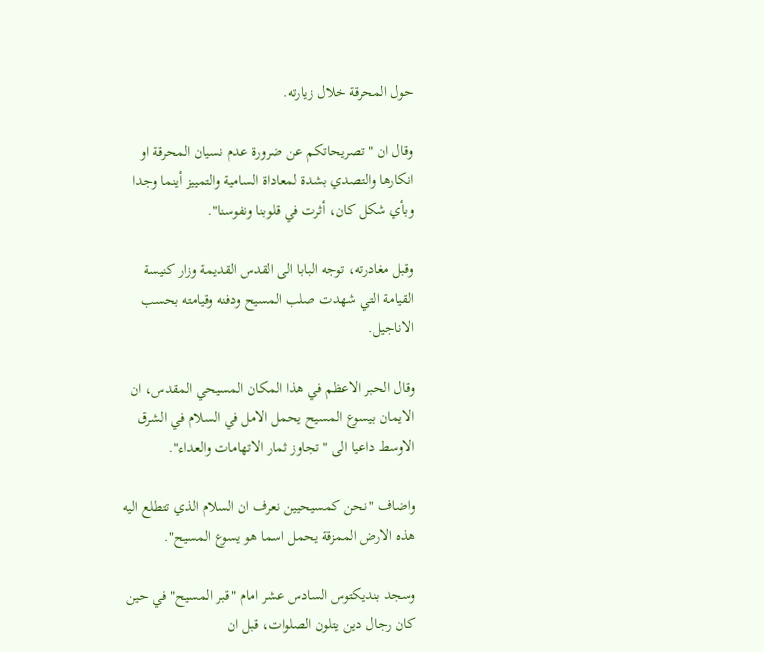حول المحرقة خلال زيارته.

وقال ان "تصريحاتكم عن ضرورة عدم نسيان المحرقة او انكارها والتصدي بشدة لمعاداة السامية والتمييز أينما وجدا وبأي شكل كان، أثرت في قلوبنا ونفوسنا".

وقبل مغادرته، توجه البابا الى القدس القديمة وزار كنيسة القيامة التي شهدت صلب المسيح ودفنه وقيامته بحسب الاناجيل.

وقال الحبر الاعظم في هذا المكان المسيحي المقدس، ان الايمان بيسوع المسيح يحمل الامل في السلام في الشرق الاوسط داعيا الى "تجاوز ثمار الاتهامات والعداء".

واضاف "نحن كمسيحيين نعرف ان السلام الذي تتطلع اليه هذه الارض الممزقة يحمل اسما هو يسوع المسيح".

وسجد بنديكتوس السادس عشر امام "قبر المسيح" في حين كان رجال دين يتلون الصلوات، قبل ان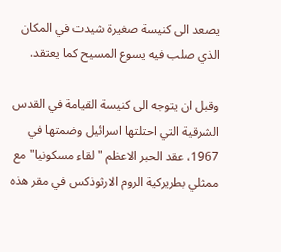يصعد الى كنيسة صغيرة شيدت في المكان الذي صلب فيه يسوع المسيح كما يعتقد.

وقبل ان يتوجه الى كنيسة القيامة في القدس الشرقية التي احتلتها اسرائيل وضمتها في 1967، عقد الحبر الاعظم "لقاء مسكونيا" مع ممثلي بطريركية الروم الارثوذكس في مقر هذه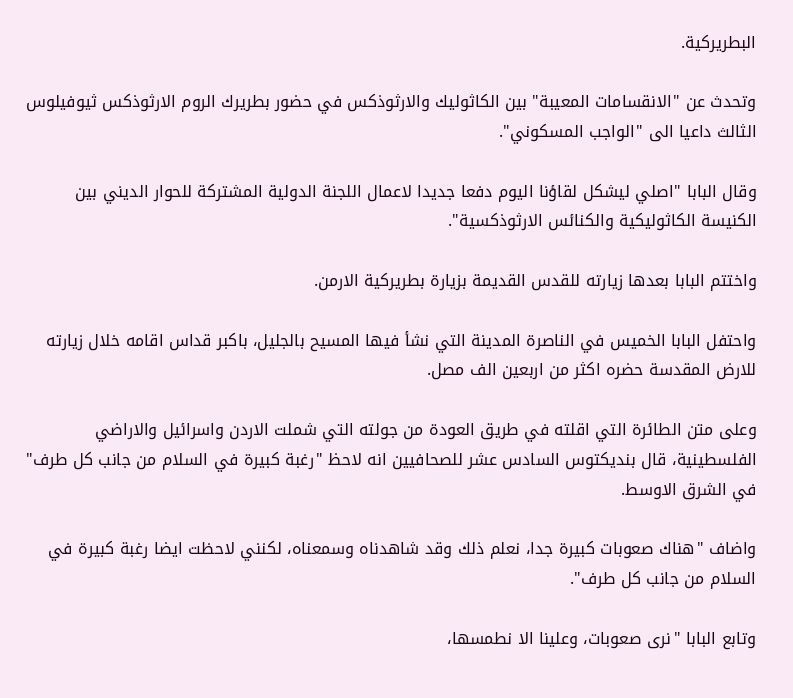البطريركية.

وتحدث عن "الانقسامات المعيبة" بين الكاثوليك والارثوذكس في حضور بطريرك الروم الارثوذكس ثيوفيلوس الثالث داعيا الى "الواجب المسكوني".

وقال البابا "اصلي ليشكل لقاؤنا اليوم دفعا جديدا لاعمال اللجنة الدولية المشتركة للحوار الديني بين الكنيسة الكاثوليكية والكنائس الارثوذكسية".

واختتم البابا بعدها زيارته للقدس القديمة بزيارة بطريركية الارمن.

واحتفل البابا الخميس في الناصرة المدينة التي نشأ فيها المسيح بالجليل، باكبر قداس اقامه خلال زيارته للارض المقدسة حضره اكثر من اربعين الف مصل.

وعلى متن الطائرة التي اقلته في طريق العودة من جولته التي شملت الاردن واسرائيل والاراضي الفلسطينية، قال بنديكتوس السادس عشر للصحافيين انه لاحظ "رغبة كبيرة في السلام من جانب كل طرف" في الشرق الاوسط.

واضاف "هناك صعوبات كبيرة جدا، نعلم ذلك وقد شاهدناه وسمعناه، لكنني لاحظت ايضا رغبة كبيرة في السلام من جانب كل طرف".

وتابع البابا "نرى صعوبات، وعلينا الا نطمسها،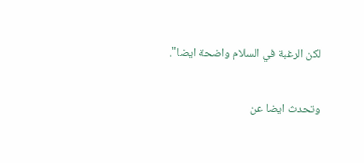لكن الرغبة في السلام واضحة ايضا".

وتحدث ايضا عن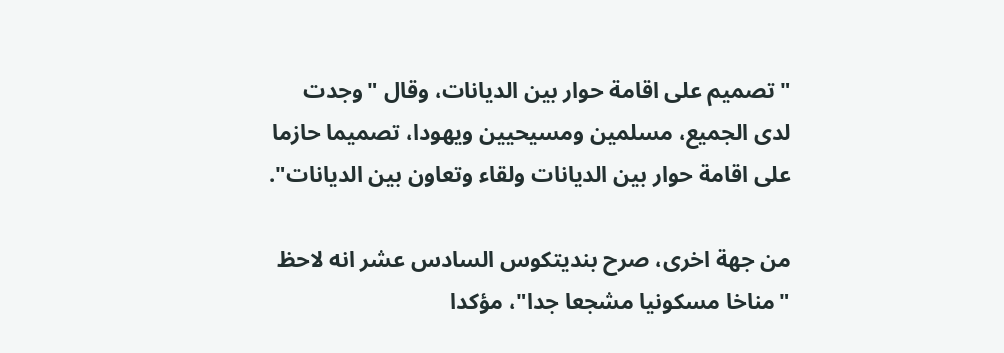"تصميم على اقامة حوار بين الديانات، وقال "وجدت لدى الجميع، مسلمين ومسيحيين ويهودا، تصميما حازما على اقامة حوار بين الديانات ولقاء وتعاون بين الديانات".

من جهة اخرى، صرح بنديتكوس السادس عشر انه لاحظ "مناخا مسكونيا مشجعا جدا"، مؤكدا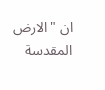ان "الارض المقدسة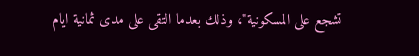تشجع على المسكونية"، وذلك بعدما التقى على مدى ثمانية ايام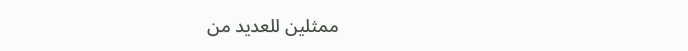ممثلين للعديد من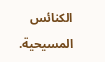الكنائس المسيحية.